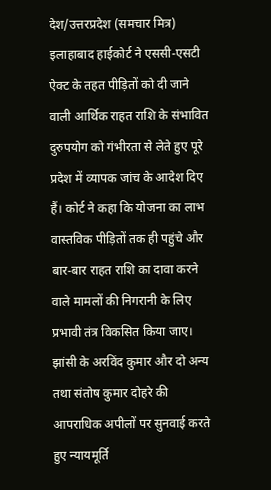देश/उत्तरप्रदेश (समचार मित्र) इलाहाबाद हाईकोर्ट ने एससी-एसटी ऐक्ट के तहत पीड़ितों को दी जाने वाली आर्थिक राहत राशि के संभावित दुरुपयोग को गंभीरता से लेते हुए पूरे प्रदेश में व्यापक जांच के आदेश दिए हैं। कोर्ट ने कहा कि योजना का लाभ वास्तविक पीड़ितों तक ही पहुंचे और बार-बार राहत राशि का दावा करने वाले मामलों की निगरानी के लिए प्रभावी तंत्र विकसित किया जाए।
झांसी के अरविंद कुमार और दो अन्य तथा संतोष कुमार दोहरे की आपराधिक अपीलों पर सुनवाई करते हुए न्यायमूर्ति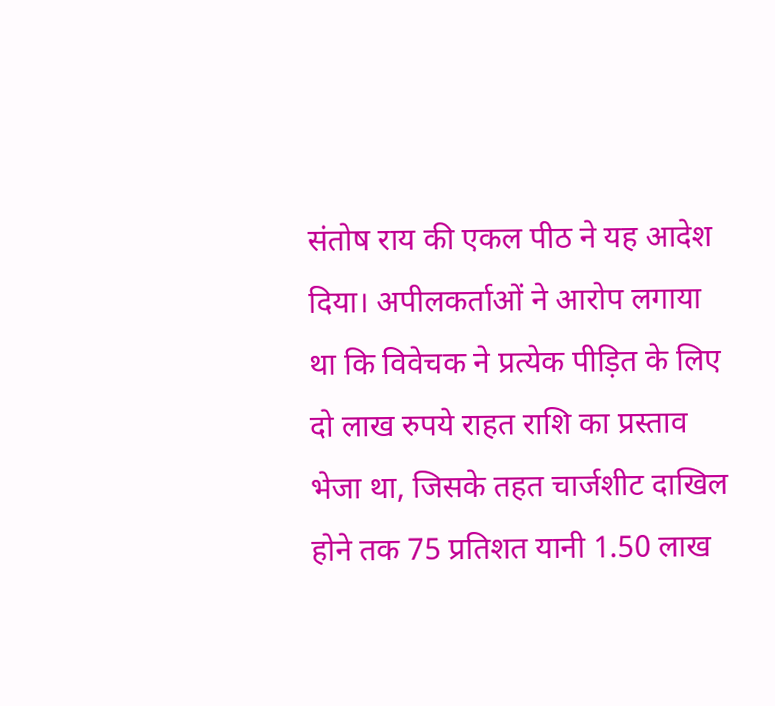संतोष राय की एकल पीठ ने यह आदेश दिया। अपीलकर्ताओं ने आरोप लगाया था कि विवेचक ने प्रत्येक पीड़ित के लिए दो लाख रुपये राहत राशि का प्रस्ताव भेजा था, जिसके तहत चार्जशीट दाखिल होने तक 75 प्रतिशत यानी 1.50 लाख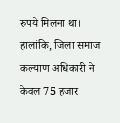रुपये मिलना था। हालांकि, जिला समाज कल्याण अधिकारी ने केवल 75 हजार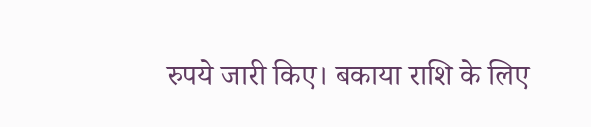रुपये जारी किए। बकाया राशि के लिए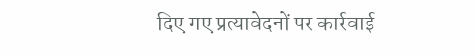दिए गए प्रत्यावेदनों पर कार्रवाई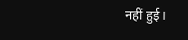नहीं हुई।